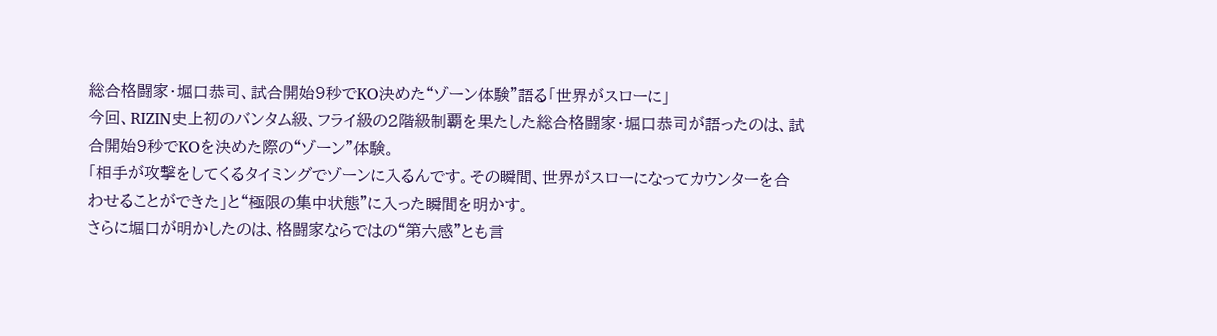総合格闘家・堀口恭司、試合開始9秒でKO決めた“ゾーン体験”語る「世界がスローに」
今回、RIZIN史上初のバンタム級、フライ級の2階級制覇を果たした総合格闘家・堀口恭司が語ったのは、試合開始9秒でKOを決めた際の“ゾーン”体験。
「相手が攻撃をしてくるタイミングでゾーンに入るんです。その瞬間、世界がスローになってカウンターを合わせることができた」と“極限の集中状態”に入った瞬間を明かす。
さらに堀口が明かしたのは、格闘家ならではの“第六感”とも言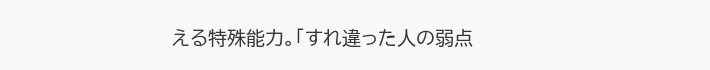える特殊能力。「すれ違った人の弱点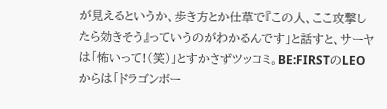が見えるというか、歩き方とか仕草で『この人、ここ攻撃したら効きそう』っていうのがわかるんです」と話すと、サーヤは「怖いって!(笑)」とすかさずツッコミ。BE:FIRSTのLEOからは「ドラゴンボー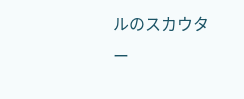ルのスカウター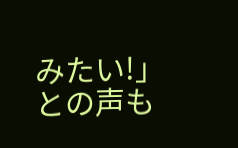みたい!」との声も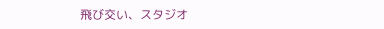飛び交い、スタジオ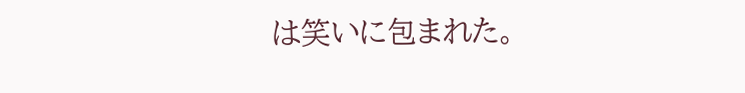は笑いに包まれた。